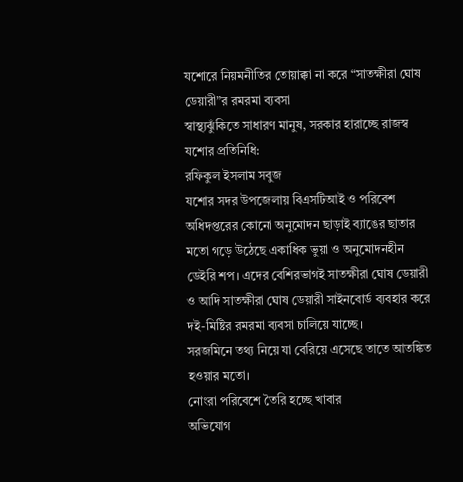যশোরে নিয়মনীতির তোয়াক্কা না করে “সাতক্ষীরা ঘোষ ডেয়ারী”র রমরমা ব্যবসা
স্বাস্থ্যঝুঁকিতে সাধারণ মানুষ, সরকার হারাচ্ছে রাজস্ব
যশোর প্রতিনিধি:
রফিকুল ইসলাম সবুজ
যশোর সদর উপজেলায় বিএসটিআই ও পরিবেশ অধিদপ্তরের কোনো অনুমোদন ছাড়াই ব্যাঙের ছাতার মতো গড়ে উঠেছে একাধিক ভুয়া ও অনুমোদনহীন ডেইরি শপ। এদের বেশিরভাগই সাতক্ষীরা ঘোষ ডেয়ারী ও আদি সাতক্ষীরা ঘোষ ডেয়ারী সাইনবোর্ড ব্যবহার করে দই-মিষ্টির রমরমা ব্যবসা চালিয়ে যাচ্ছে।
সরজমিনে তথ্য নিয়ে যা বেরিয়ে এসেছে তাতে আতঙ্কিত হওয়ার মতো।
নোংরা পরিবেশে তৈরি হচ্ছে খাবার
অভিযোগ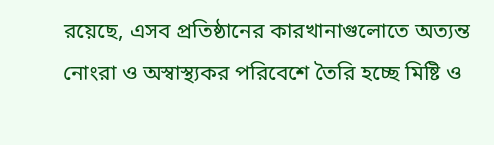রয়েছে, এসব প্রতিষ্ঠানের কারখানাগুলোতে অত্যন্ত নোংরা ও অস্বাস্থ্যকর পরিবেশে তৈরি হচ্ছে মিষ্টি ও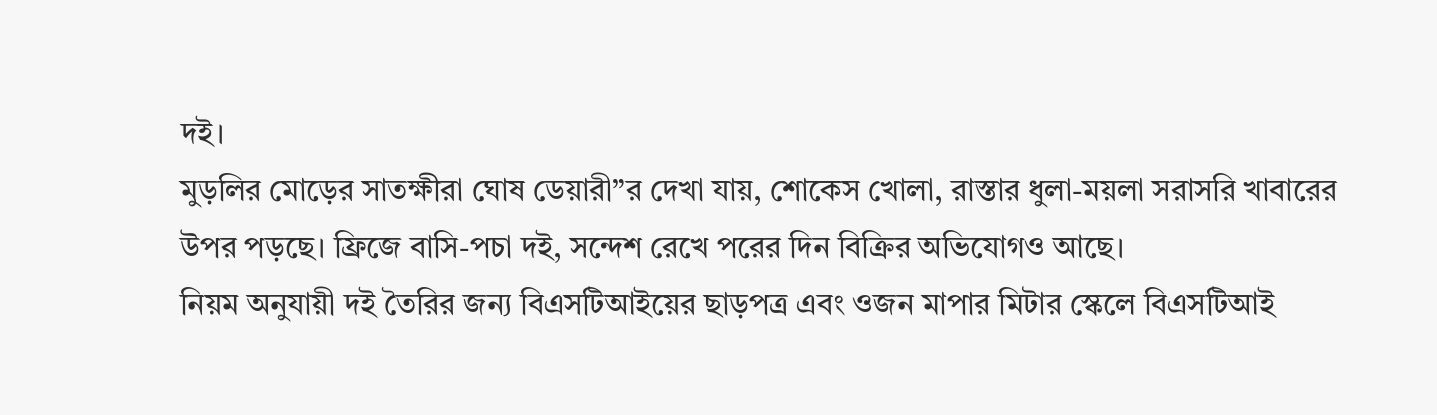দই।
মুড়লির মোড়ের সাতক্ষীরা ঘোষ ডেয়ারী”র দেখা যায়, শোকেস খোলা, রাস্তার ধুলা-ময়লা সরাসরি খাবারের উপর পড়ছে। ফ্রিজে বাসি-পচা দই, সন্দেশ রেখে পরের দিন বিক্রির অভিযোগও আছে।
নিয়ম অনুযায়ী দই তৈরির জন্য বিএসটিআইয়ের ছাড়পত্র এবং ওজন মাপার মিটার স্কেলে বিএসটিআই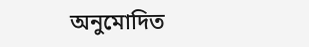অনুমোদিত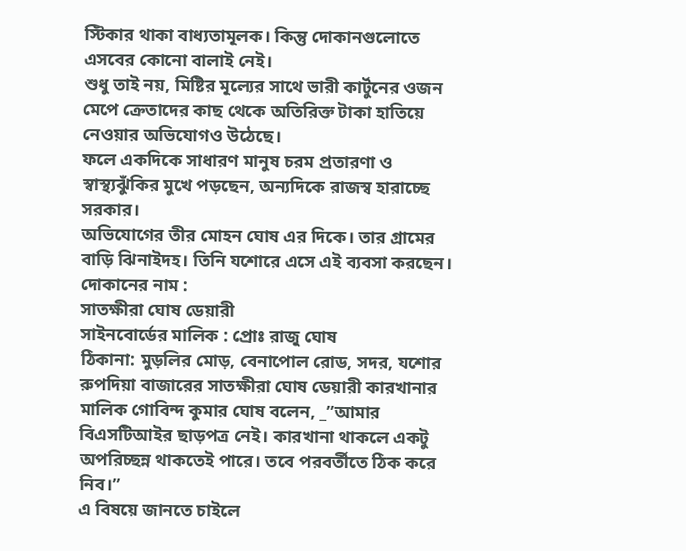স্টিকার থাকা বাধ্যতামূলক। কিন্তু দোকানগুলোতে এসবের কোনো বালাই নেই।
শুধু তাই নয়, মিষ্টির মূল্যের সাথে ভারী কার্টুনের ওজন মেপে ক্রেতাদের কাছ থেকে অতিরিক্ত টাকা হাতিয়ে নেওয়ার অভিযোগও উঠেছে।
ফলে একদিকে সাধারণ মানুষ চরম প্রতারণা ও স্বাস্থ্যঝুঁকির মুখে পড়ছেন, অন্যদিকে রাজস্ব হারাচ্ছে সরকার।
অভিযোগের তীর মোহন ঘোষ এর দিকে। তার গ্রামের বাড়ি ঝিনাইদহ। তিনি যশোরে এসে এই ব্যবসা করছেন।
দোকানের নাম :
সাতক্ষীরা ঘোষ ডেয়ারী
সাইনবোর্ডের মালিক : প্রোঃ রাজু ঘোষ
ঠিকানা: মুড়লির মোড়, বেনাপোল রোড, সদর, যশোর
রুপদিয়া বাজারের সাতক্ষীরা ঘোষ ডেয়ারী কারখানার মালিক গোবিন্দ কুমার ঘোষ বলেন, _”আমার বিএসটিআইর ছাড়পত্র নেই। কারখানা থাকলে একটু অপরিচ্ছন্ন থাকতেই পারে। তবে পরবর্তীতে ঠিক করে নিব।”
এ বিষয়ে জানতে চাইলে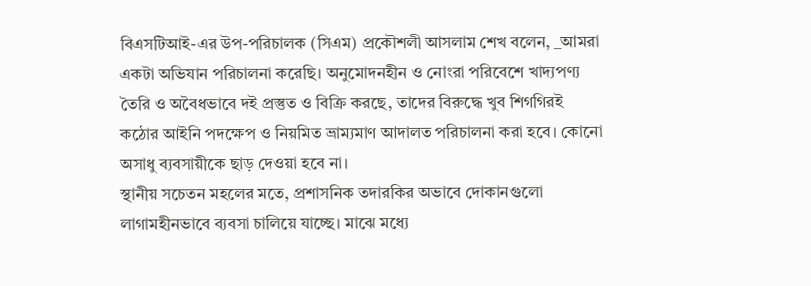বিএসটিআই-এর উপ-পরিচালক (সিএম) প্রকৌশলী আসলাম শেখ বলেন, _আমরা একটা অভিযান পরিচালনা করেছি। অনুমোদনহীন ও নোংরা পরিবেশে খাদ্যপণ্য তৈরি ও অবৈধভাবে দই প্রস্তুত ও বিক্রি করছে, তাদের বিরুদ্ধে খুব শিগগিরই কঠোর আইনি পদক্ষেপ ও নিয়মিত ভ্রাম্যমাণ আদালত পরিচালনা করা হবে। কোনো অসাধু ব্যবসায়ীকে ছাড় দেওয়া হবে না।
স্থানীয় সচেতন মহলের মতে, প্রশাসনিক তদারকির অভাবে দোকানগুলো লাগামহীনভাবে ব্যবসা চালিয়ে যাচ্ছে। মাঝে মধ্যে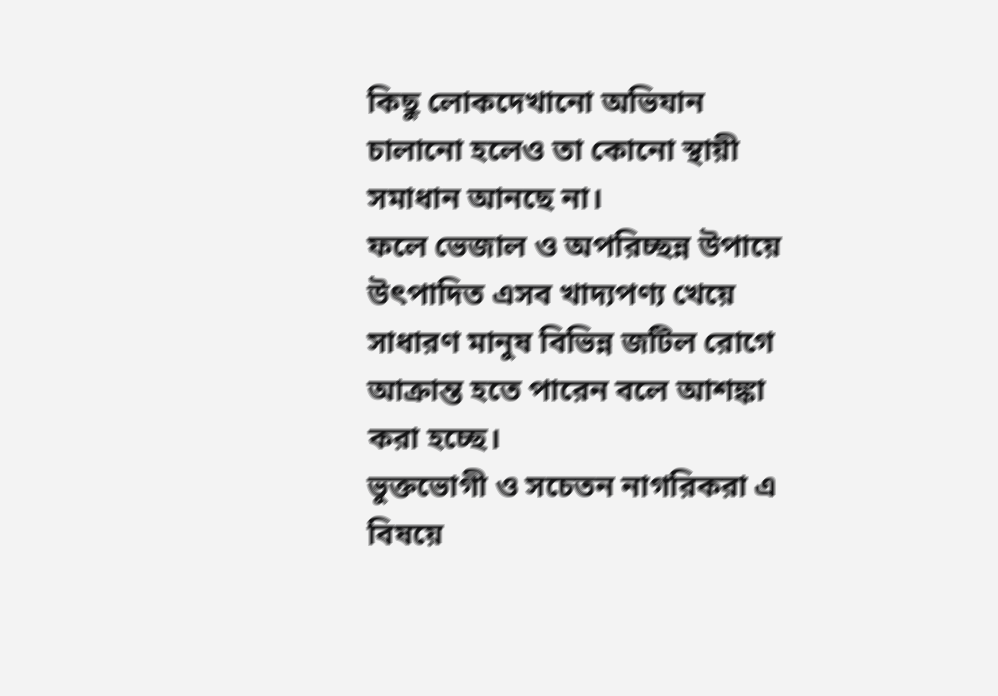কিছু লোকদেখানো অভিযান চালানো হলেও তা কোনো স্থায়ী সমাধান আনছে না।
ফলে ভেজাল ও অপরিচ্ছন্ন উপায়ে উৎপাদিত এসব খাদ্যপণ্য খেয়ে সাধারণ মানুষ বিভিন্ন জটিল রোগে আক্রান্ত হতে পারেন বলে আশঙ্কা করা হচ্ছে।
ভুক্তভোগী ও সচেতন নাগরিকরা এ বিষয়ে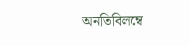অনতিবিলম্বে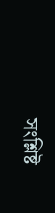সংশ্লিষ্ট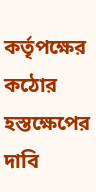কর্তৃপক্ষের কঠোর হস্তক্ষেপের দাবি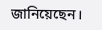জানিয়েছেন।